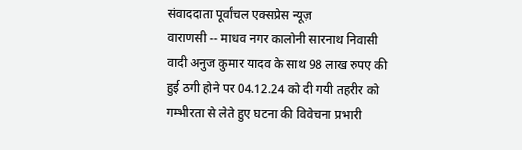संवाददाता पूर्वांचल एक्सप्रेस न्यूज़
वाराणसी -- माधव नगर कालोनी सारनाथ निवासी वादी अनुज कुमार यादव के साथ 98 लाख रुपए की हुई ठगी होने पर 04.12.24 को दी गयी तहरीर को गम्भीरता से लेते हुए घटना की विवेचना प्रभारी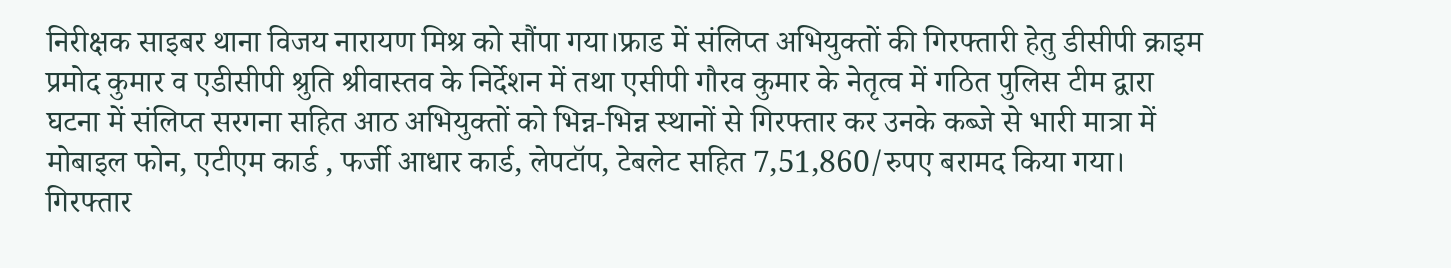निरीक्षक साइबर थाना विजय नारायण मिश्र को सौंपा गया।फ्राड में संलिप्त अभियुक्तों की गिरफ्तारी हेतु डीसीपी क्राइम प्रमोद कुमार व एडीसीपी श्रुति श्रीवास्तव के निर्देशन में तथा एसीपी गौरव कुमार के नेतृत्व में गठित पुलिस टीम द्वारा घटना में संलिप्त सरगना सहित आठ अभियुक्तों को भिन्न-भिन्न स्थानों से गिरफ्तार कर उनके कब्जे से भारी मात्रा में मोबाइल फोन, एटीएम कार्ड , फर्जी आधार कार्ड, लेपटॉप, टेबलेट सहित 7,51,860/रुपए बरामद किया गया। गिरफ्तार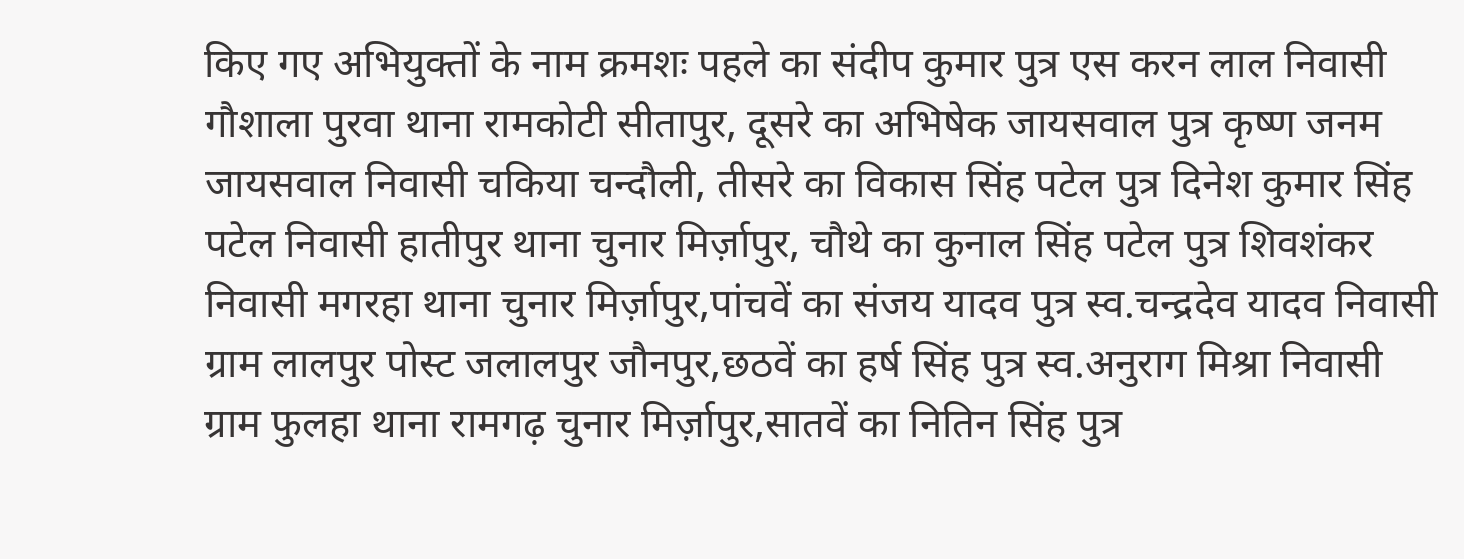किए गए अभियुक्तों के नाम क्रमशः पहले का संदीप कुमार पुत्र एस करन लाल निवासी गौशाला पुरवा थाना रामकोटी सीतापुर, दूसरे का अभिषेक जायसवाल पुत्र कृष्ण जनम जायसवाल निवासी चकिया चन्दौली, तीसरे का विकास सिंह पटेल पुत्र दिनेश कुमार सिंह पटेल निवासी हातीपुर थाना चुनार मिर्ज़ापुर, चौथे का कुनाल सिंह पटेल पुत्र शिवशंकर निवासी मगरहा थाना चुनार मिर्ज़ापुर,पांचवें का संजय यादव पुत्र स्व.चन्द्रदेव यादव निवासी ग्राम लालपुर पोस्ट जलालपुर जौनपुर,छठवें का हर्ष सिंह पुत्र स्व.अनुराग मिश्रा निवासी ग्राम फुलहा थाना रामगढ़ चुनार मिर्ज़ापुर,सातवें का नितिन सिंह पुत्र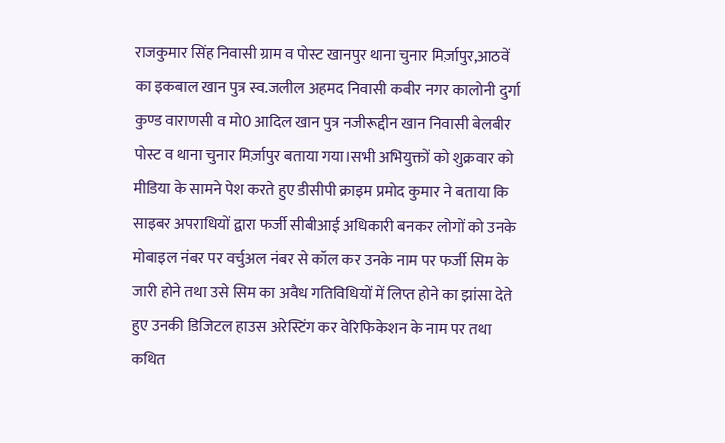राजकुमार सिंह निवासी ग्राम व पोस्ट खानपुर थाना चुनार मिर्ज़ापुर,आठवें का इकबाल खान पुत्र स्व.जलील अहमद निवासी कबीर नगर कालोनी दुर्गा कुण्ड वाराणसी व मो0 आदिल खान पुत्र नजीरूद्दीन खान निवासी बेलबीर पोस्ट व थाना चुनार मिर्ज़ापुर बताया गया।सभी अभियुक्तों को शुक्रवार को मीडिया के सामने पेश करते हुए डीसीपी क्राइम प्रमोद कुमार ने बताया कि साइबर अपराधियों द्वारा फर्जी सीबीआई अधिकारी बनकर लोगों को उनके मोबाइल नंबर पर वर्चुअल नंबर से कॉल कर उनके नाम पर फर्जी सिम के जारी होने तथा उसे सिम का अवैध गतिविधियों में लिप्त होने का झांसा देते हुए उनकी डिजिटल हाउस अरेस्टिंग कर वेरिफिकेशन के नाम पर तथा कथित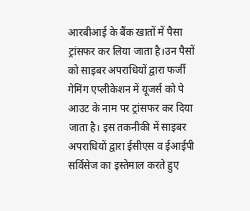आरबीआई के बैंक खातों में पैसा ट्रांसफर कर लिया जाता है।उन पैसों को साइबर अपराधियों द्वारा फर्जी गेमिंग एप्लीकेशन में यूजर्स को पे आउट के नाम पर ट्रांसफर कर दिया जाता है। इस तकनीकी में साइबर अपराधियों द्वारा ईसीएस व ईआईपी सर्विसेज का इस्तेमाल करते हुए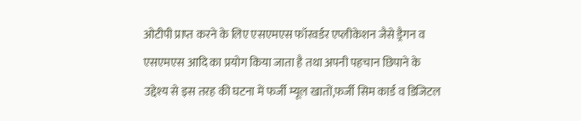ओटीपी प्राप्त करने के लिए एसएमएस फॉरवर्डर एप्लीकेशन जैसे ड्रैगन व एसएमएस आदि का प्रयोग किया जाता है तथा अपनी पहचान छिपाने के उद्देश्य से इस तरह की घटना में फर्जी म्यूल खातों,फर्जी सिम कार्ड व डिजिटल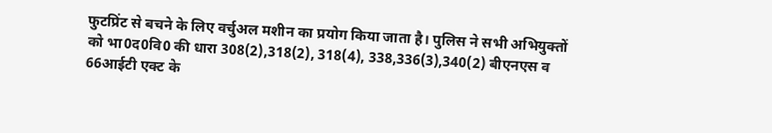फुटप्रिंट से बचने के लिए वर्चुअल मशीन का प्रयोग किया जाता है। पुलिस ने सभी अभियुक्तों को भा0द0वि0 की धारा 308(2),318(2), 318(4), 338,336(3),340(2) बीएनएस व 66आईटी एक्ट के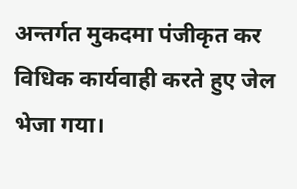अन्तर्गत मुकदमा पंजीकृत कर विधिक कार्यवाही करते हुए जेल भेजा गया।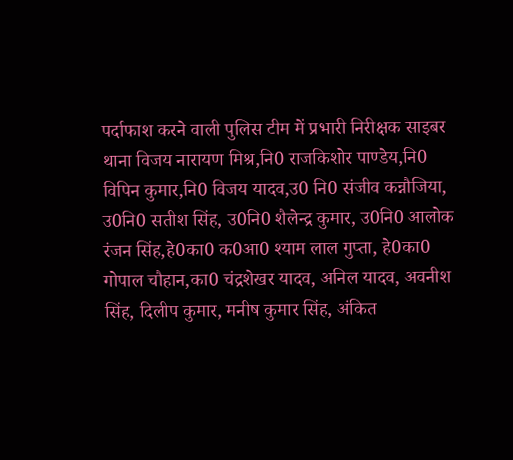पर्दाफाश करने वाली पुलिस टीम में प्रभारी निरीक्षक साइबर थाना विजय नारायण मिश्र,नि0 राजकिशोर पाण्डेय,नि0 विपिन कुमार,नि0 विजय यादव,उ0 नि0 संजीव कन्नौजिया, उ0नि0 सतीश सिंह, उ0नि0 शैलेन्द्र कुमार, उ0नि0 आलोक रंजन सिंह,हे0का0 क0आ0 श्याम लाल गुप्ता, हे0का0 गोपाल चौहान,का0 चंद्रशेखर यादव, अनिल यादव, अवनीश सिंह, दिलीप कुमार, मनीष कुमार सिंह, अंकित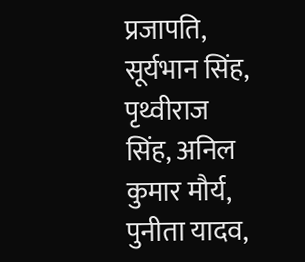प्रजापति, सूर्यभान सिंह, पृथ्वीराज सिंह, अनिल कुमार मौर्य, पुनीता यादव,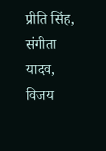प्रीति सिंह, संगीता यादव, विजय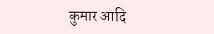कुमार आदि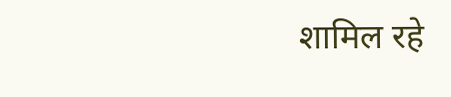शामिल रहे